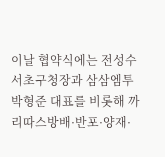이날 협약식에는 전성수 서초구청장과 삼삼엠투 박형준 대표를 비롯해 까리따스방배·반포·양재·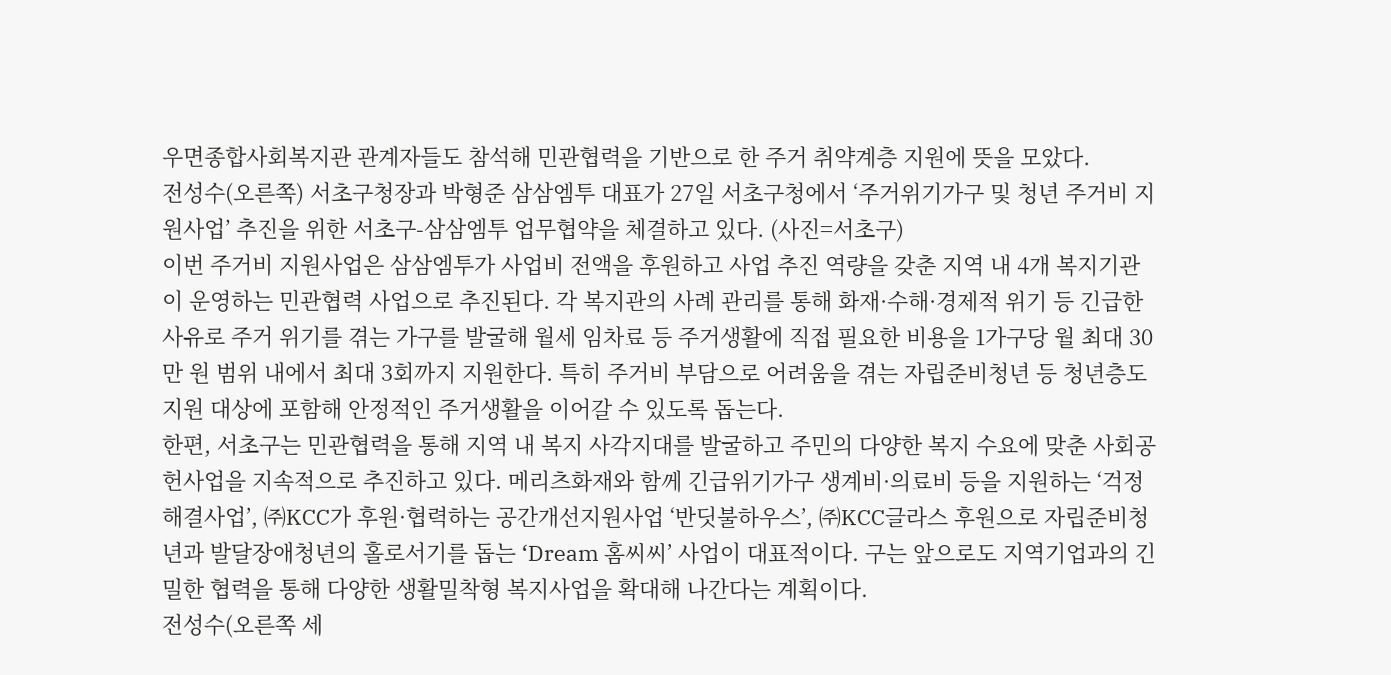우면종합사회복지관 관계자들도 참석해 민관협력을 기반으로 한 주거 취약계층 지원에 뜻을 모았다.
전성수(오른쪽) 서초구청장과 박형준 삼삼엠투 대표가 27일 서초구청에서 ‘주거위기가구 및 청년 주거비 지원사업’ 추진을 위한 서초구-삼삼엠투 업무협약을 체결하고 있다. (사진=서초구)
이번 주거비 지원사업은 삼삼엠투가 사업비 전액을 후원하고 사업 추진 역량을 갖춘 지역 내 4개 복지기관이 운영하는 민관협력 사업으로 추진된다. 각 복지관의 사례 관리를 통해 화재·수해·경제적 위기 등 긴급한 사유로 주거 위기를 겪는 가구를 발굴해 월세 임차료 등 주거생활에 직접 필요한 비용을 1가구당 월 최대 30만 원 범위 내에서 최대 3회까지 지원한다. 특히 주거비 부담으로 어려움을 겪는 자립준비청년 등 청년층도 지원 대상에 포함해 안정적인 주거생활을 이어갈 수 있도록 돕는다.
한편, 서초구는 민관협력을 통해 지역 내 복지 사각지대를 발굴하고 주민의 다양한 복지 수요에 맞춘 사회공헌사업을 지속적으로 추진하고 있다. 메리츠화재와 함께 긴급위기가구 생계비·의료비 등을 지원하는 ‘걱정해결사업’, ㈜KCC가 후원·협력하는 공간개선지원사업 ‘반딧불하우스’, ㈜KCC글라스 후원으로 자립준비청년과 발달장애청년의 홀로서기를 돕는 ‘Dream 홈씨씨’ 사업이 대표적이다. 구는 앞으로도 지역기업과의 긴밀한 협력을 통해 다양한 생활밀착형 복지사업을 확대해 나간다는 계획이다.
전성수(오른쪽 세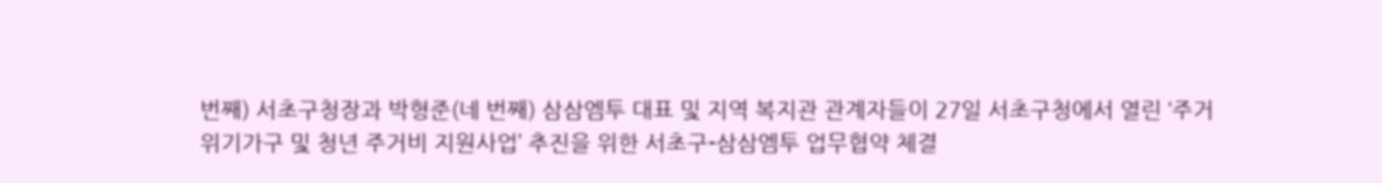번째) 서초구청장과 박형준(네 번째) 삼삼엠투 대표 및 지역 복지관 관계자들이 27일 서초구청에서 열린 ‘주거위기가구 및 청년 주거비 지원사업’ 추진을 위한 서초구-삼삼엠투 업무협약 체결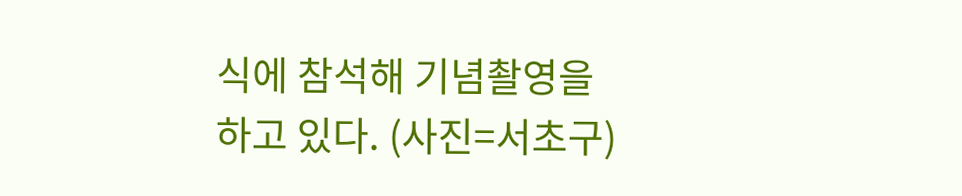식에 참석해 기념촬영을 하고 있다. (사진=서초구)